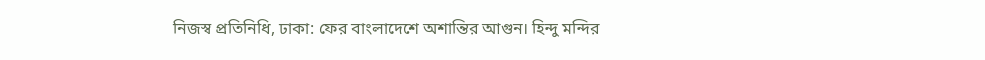নিজস্ব প্রতিনিধি, ঢাকা: ফের বাংলাদেশে অশান্তির আগুন। হিন্দু মন্দির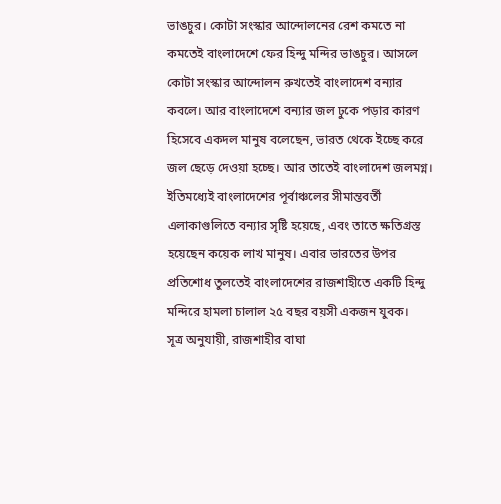ভাঙচুর। কোটা সংস্কার আন্দোলনের রেশ কমতে না কমতেই বাংলাদেশে ফের হিন্দু মন্দির ভাঙচুর। আসলে কোটা সংস্কার আন্দোলন রুখতেই বাংলাদেশ বন্যার কবলে। আর বাংলাদেশে বন্যার জল ঢুকে পড়ার কারণ হিসেবে একদল মানুষ বলেছেন, ভারত থেকে ইচ্ছে করে জল ছেড়ে দেওয়া হচ্ছে। আর তাতেই বাংলাদেশ জলমগ্ন। ইতিমধ্যেই বাংলাদেশের পূর্বাঞ্চলের সীমান্তবর্তী এলাকাগুলিতে বন্যার সৃষ্টি হয়েছে, এবং তাতে ক্ষতিগ্রস্ত হয়েছেন কয়েক লাখ মানুষ। এবার ভারতের উপর প্রতিশোধ তুলতেই বাংলাদেশের রাজশাহীতে একটি হিন্দু মন্দিরে হামলা চালাল ২৫ বছর বয়সী একজন যুবক।
সূত্র অনুযায়ী, রাজশাহীর বাঘা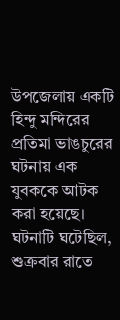উপজেলায় একটি হিন্দু মন্দিরের প্রতিমা ভাঙচুরের ঘটনায় এক যুবককে আটক করা হয়েছে। ঘটনাটি ঘটেছিল, শুক্রবার রাতে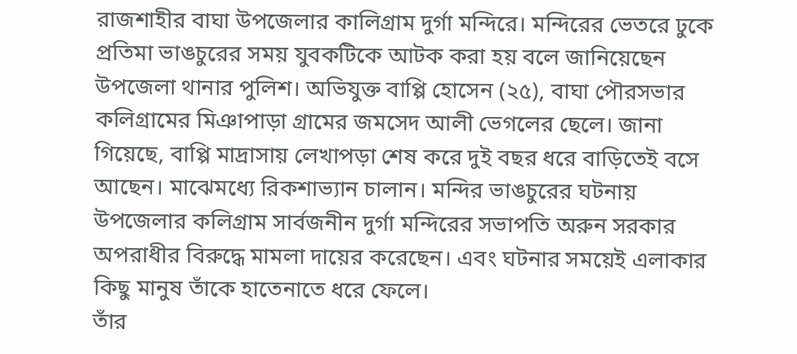রাজশাহীর বাঘা উপজেলার কালিগ্রাম দুর্গা মন্দিরে। মন্দিরের ভেতরে ঢুকে প্রতিমা ভাঙচুরের সময় যুবকটিকে আটক করা হয় বলে জানিয়েছেন উপজেলা থানার পুলিশ। অভিযুক্ত বাপ্পি হোসেন (২৫), বাঘা পৌরসভার কলিগ্রামের মিঞাপাড়া গ্রামের জমসেদ আলী ভেগলের ছেলে। জানা গিয়েছে, বাপ্পি মাদ্রাসায় লেখাপড়া শেষ করে দুই বছর ধরে বাড়িতেই বসে আছেন। মাঝেমধ্যে রিকশাভ্যান চালান। মন্দির ভাঙচুরের ঘটনায় উপজেলার কলিগ্রাম সার্বজনীন দুর্গা মন্দিরের সভাপতি অরুন সরকার অপরাধীর বিরুদ্ধে মামলা দায়ের করেছেন। এবং ঘটনার সময়েই এলাকার কিছু মানুষ তাঁকে হাতেনাতে ধরে ফেলে।
তাঁর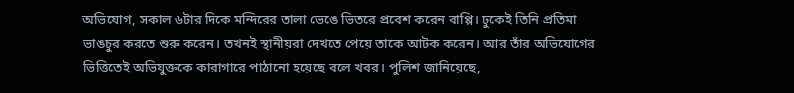অভিযোগ, সকাল ৬টার দিকে মন্দিরের তালা ভেঙে ভিতরে প্রবেশ করেন বাপ্পি। ঢুকেই তিনি প্রতিমা ভাঙচুর করতে শুরু করেন। তখনই স্থানীয়রা দেখতে পেয়ে তাকে আটক করেন। আর তাঁর অভিযোগের ভিত্তিতেই অভিযুক্তকে কারাগারে পাঠানো হয়েছে বলে খবর। পুলিশ জানিয়েছে,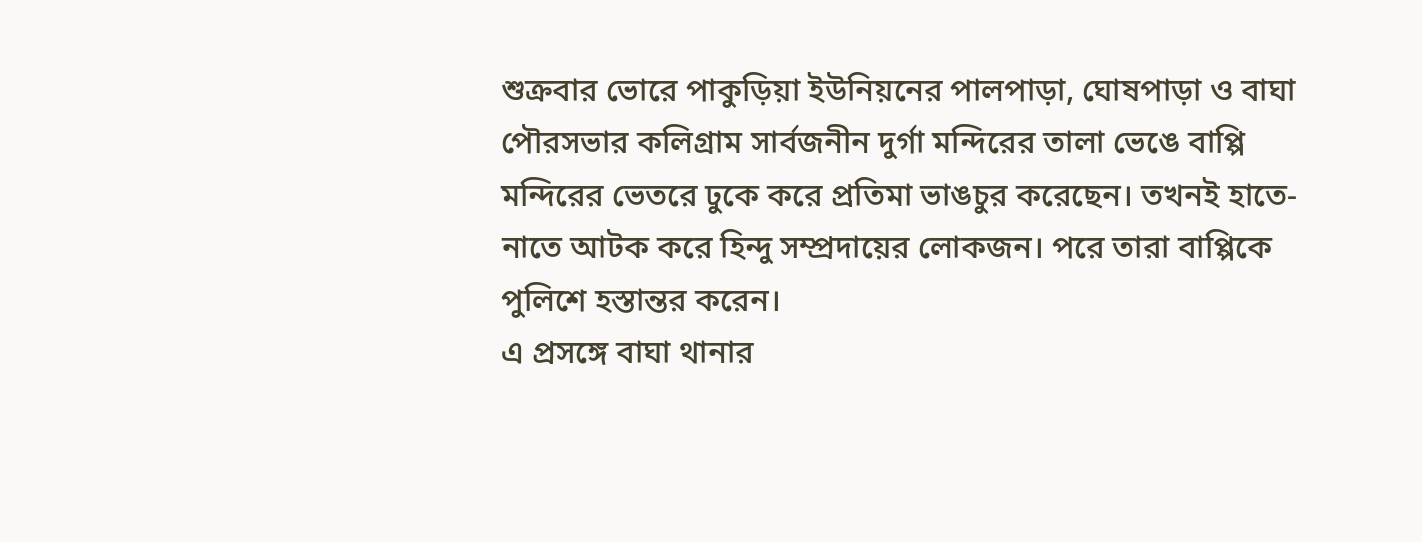শুক্রবার ভোরে পাকুড়িয়া ইউনিয়নের পালপাড়া, ঘোষপাড়া ও বাঘা পৌরসভার কলিগ্রাম সার্বজনীন দুর্গা মন্দিরের তালা ভেঙে বাপ্পি মন্দিরের ভেতরে ঢুকে করে প্রতিমা ভাঙচুর করেছেন। তখনই হাতে-নাতে আটক করে হিন্দু সম্প্রদায়ের লোকজন। পরে তারা বাপ্পিকে পুলিশে হস্তান্তর করেন।
এ প্রসঙ্গে বাঘা থানার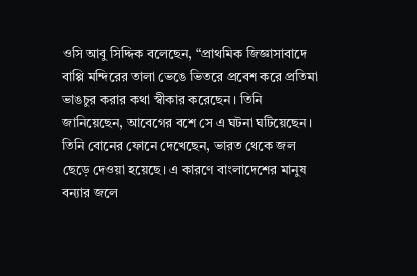ওসি আবু সিদ্দিক বলেছেন, “প্রাথমিক জিজ্ঞাসাবাদে বাপ্পি মন্দিরের তালা ভেঙে ভিতরে প্রবেশ করে প্রতিমা ভাঙচুর করার কথা স্বীকার করেছেন। তিনি জানিয়েছেন, আবেগের বশে সে এ ঘটনা ঘটিয়েছেন। তিনি বোনের ফোনে দেখেছেন, ভারত থেকে জল ছেড়ে দেওয়া হয়েছে। এ কারণে বাংলাদেশের মানুষ বন্যার জলে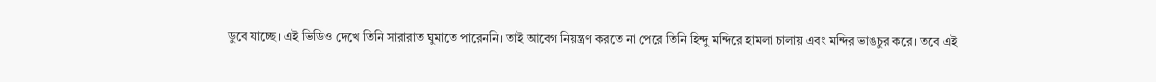ডুবে যাচ্ছে। এই ভিডিও দেখে তিনি সারারাত ঘুমাতে পারেননি। তাই আবেগ নিয়ন্ত্রণ করতে না পেরে তিনি হিন্দু মন্দিরে হামলা চালায় এবং মন্দির ভাঙচুর করে। তবে এই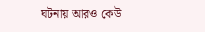ঘটনায় আরও কেউ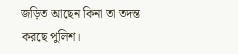জড়িত আছেন কিনা তা তদন্ত করছে পুলিশ।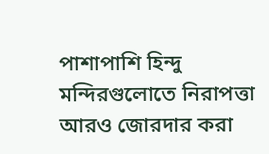পাশাপাশি হিন্দু মন্দিরগুলোতে নিরাপত্তা আরও জোরদার করা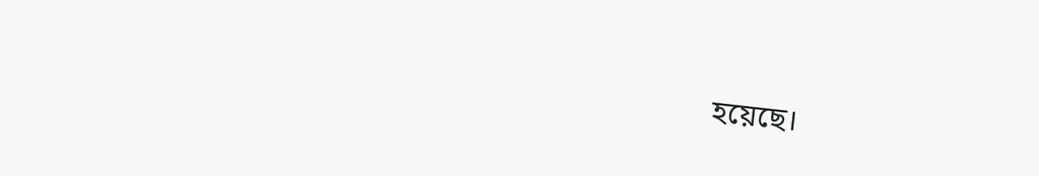হয়েছে।